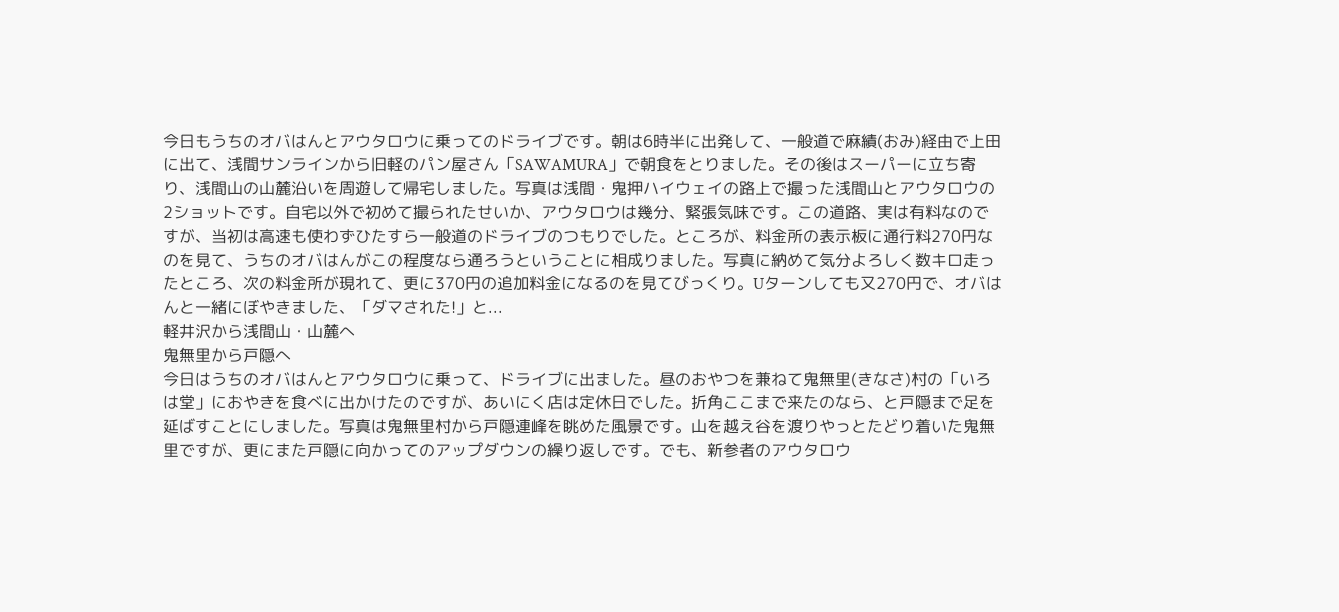今日もうちのオバはんとアウタロウに乗ってのドライブです。朝は6時半に出発して、一般道で麻績(おみ)経由で上田に出て、浅間サンラインから旧軽のパン屋さん「SAWAMURA」で朝食をとりました。その後はスーパーに立ち寄り、浅間山の山麓沿いを周遊して帰宅しました。写真は浅間・鬼押ハイウェイの路上で撮った浅間山とアウタロウの2ショットです。自宅以外で初めて撮られたせいか、アウタロウは幾分、緊張気味です。この道路、実は有料なのですが、当初は高速も使わずひたすら一般道のドライブのつもりでした。ところが、料金所の表示板に通行料270円なのを見て、うちのオバはんがこの程度なら通ろうということに相成りました。写真に納めて気分よろしく数キロ走ったところ、次の料金所が現れて、更に370円の追加料金になるのを見てびっくり。Uターンしても又270円で、オバはんと一緒にぼやきました、「ダマされた!」と...
軽井沢から浅間山・山麓へ
鬼無里から戸隠へ
今日はうちのオバはんとアウタロウに乗って、ドライブに出ました。昼のおやつを兼ねて鬼無里(きなさ)村の「いろは堂」におやきを食べに出かけたのですが、あいにく店は定休日でした。折角ここまで来たのなら、と戸隠まで足を延ばすことにしました。写真は鬼無里村から戸隠連峰を眺めた風景です。山を越え谷を渡りやっとたどり着いた鬼無里ですが、更にまた戸隠に向かってのアップダウンの繰り返しです。でも、新参者のアウタロウ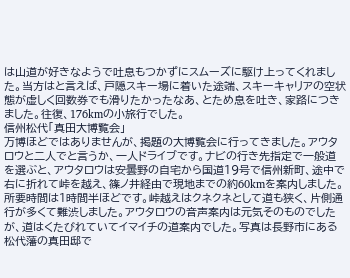は山道が好きなようで吐息もつかずにスムーズに駆け上ってくれました。当方はと言えば、戸隠スキー場に着いた途端、スキーキャリアの空状態が虚しく回数券でも滑りたかったなあ、とため息を吐き、家路につきました。往復、176kmの小旅行でした。
信州松代「真田大博覧会」
万博ほどではありませんが、掲題の大博覧会に行ってきました。アウタロウと二人でと言うか、一人ドライブです。ナビの行き先指定で一般道を選ぶと、アウタロウは安曇野の自宅から国道19号で信州新町、途中で右に折れて峠を越え、篠ノ井経由で現地までの約60kmを案内しました。所要時間は1時間半ほどです。峠越えはクネクネとして道も狭く、片側通行が多くて難渋しました。アウタロウの音声案内は元気そのものでしたが、道はくたびれていてイマイチの道案内でした。写真は長野市にある松代藩の真田邸で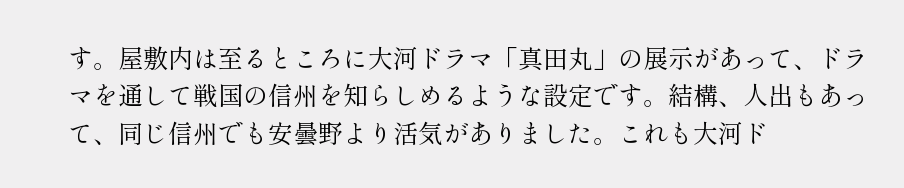す。屋敷内は至るところに大河ドラマ「真田丸」の展示があって、ドラマを通して戦国の信州を知らしめるような設定です。結構、人出もあって、同じ信州でも安曇野より活気がありました。これも大河ド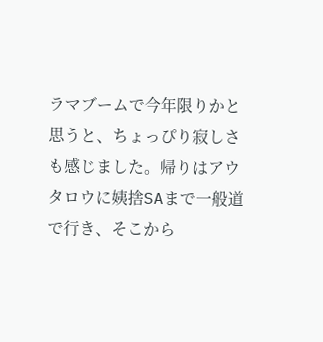ラマブームで今年限りかと思うと、ちょっぴり寂しさも感じました。帰りはアウタロウに姨捨SAまで一般道で行き、そこから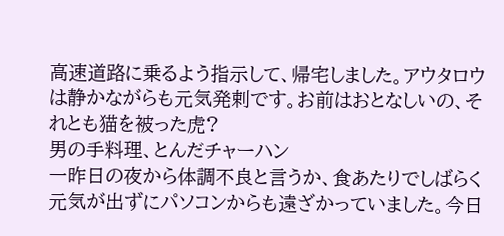高速道路に乗るよう指示して、帰宅しました。アウタロウは静かながらも元気発剌です。お前はおとなしいの、それとも猫を被った虎?
男の手料理、とんだチャーハン
一昨日の夜から体調不良と言うか、食あたりでしばらく元気が出ずにパソコンからも遠ざかっていました。今日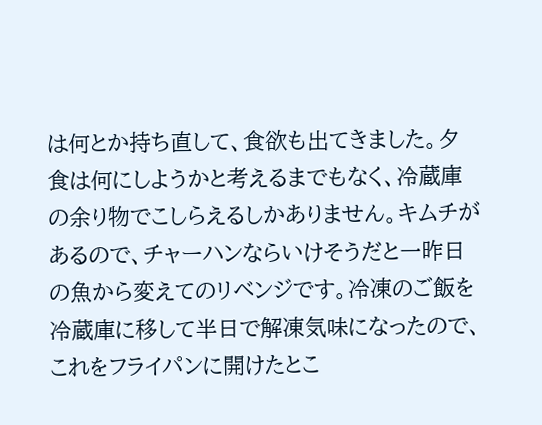は何とか持ち直して、食欲も出てきました。夕食は何にしようかと考えるまでもなく、冷蔵庫の余り物でこしらえるしかありません。キムチがあるので、チャーハンならいけそうだと一昨日の魚から変えてのリベンジです。冷凍のご飯を冷蔵庫に移して半日で解凍気味になったので、これをフライパンに開けたとこ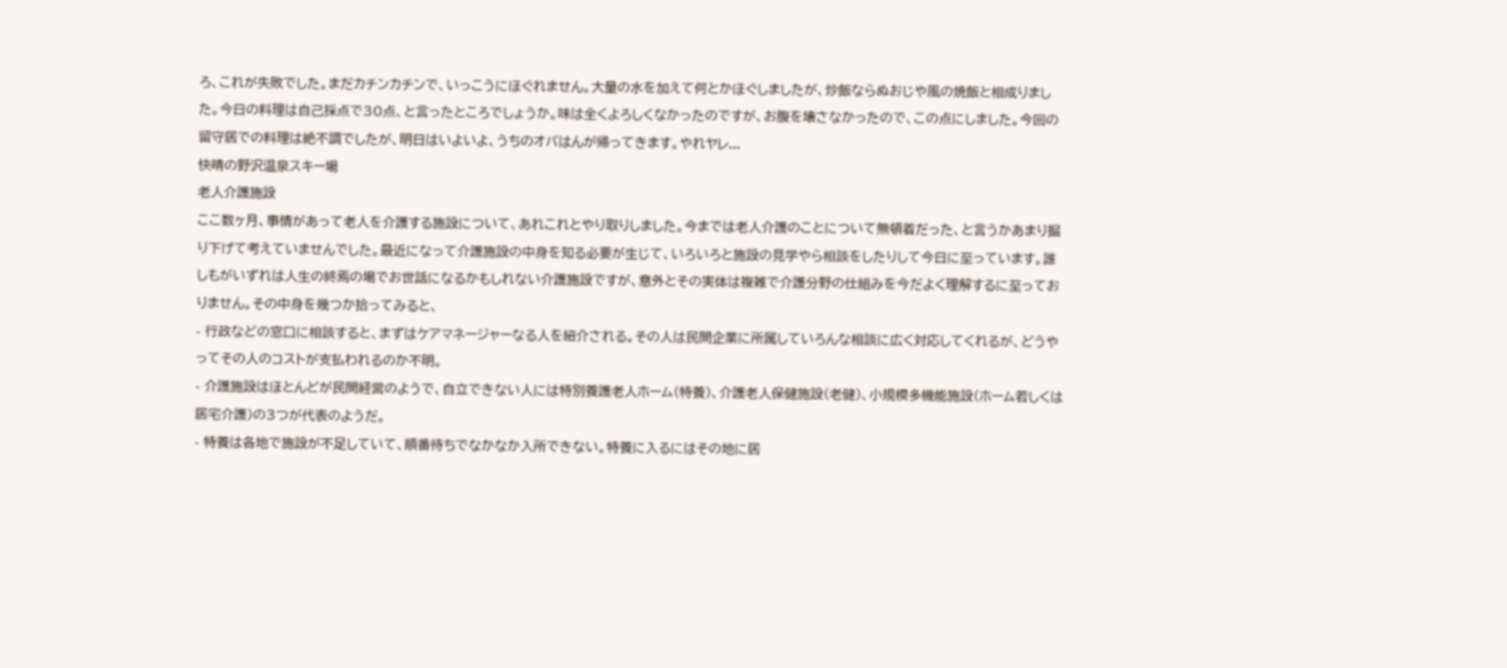ろ、これが失敗でした。まだカチンカチンで、いっこうにほぐれません。大量の水を加えて何とかほぐしましたが、炒飯ならぬおじや風の焼飯と相成りました。今日の料理は自己採点で30点、と言ったところでしょうか。味は全くよろしくなかったのですが、お腹を壊さなかったので、この点にしました。今回の留守居での料理は絶不調でしたが、明日はいよいよ、うちのオバはんが帰ってきます。やれヤレ...
快晴の野沢温泉スキー場
老人介護施設
ここ数ヶ月、事情があって老人を介護する施設について、あれこれとやり取りしました。今までは老人介護のことについて無頓着だった、と言うかあまり掘り下げて考えていませんでした。最近になって介護施設の中身を知る必要が生じて、いろいろと施設の見学やら相談をしたりして今日に至っています。誰しもがいずれは人生の終焉の場でお世話になるかもしれない介護施設ですが、意外とその実体は複雑で介護分野の仕組みを今だよく理解するに至っておりません。その中身を幾つか拾ってみると、
- 行政などの窓口に相談すると、まずはケアマネージャーなる人を紹介される。その人は民間企業に所属していろんな相談に広く対応してくれるが、どうやってその人のコストが支払われるのか不明。
- 介護施設はほとんどが民間経営のようで、自立できない人には特別養護老人ホーム(特養)、介護老人保健施設(老健)、小規模多機能施設(ホーム若しくは居宅介護)の3つが代表のようだ。
- 特養は各地で施設が不足していて、順番待ちでなかなか入所できない。特養に入るにはその地に居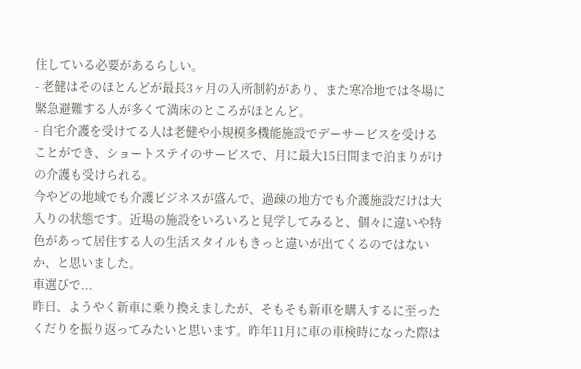住している必要があるらしい。
- 老健はそのほとんどが最長3ヶ月の入所制約があり、また寒冷地では冬場に緊急避難する人が多くて満床のところがほとんど。
- 自宅介護を受けてる人は老健や小規模多機能施設でデーサービスを受けることができ、ショートステイのサービスで、月に最大15日間まで泊まりがけの介護も受けられる。
今やどの地域でも介護ビジネスが盛んで、過疎の地方でも介護施設だけは大入りの状態です。近場の施設をいろいろと見学してみると、個々に違いや特色があって居住する人の生活スタイルもきっと違いが出てくるのではないか、と思いました。
車選びで...
昨日、ようやく新車に乗り換えましたが、そもそも新車を購入するに至ったくだりを振り返ってみたいと思います。昨年11月に車の車検時になった際は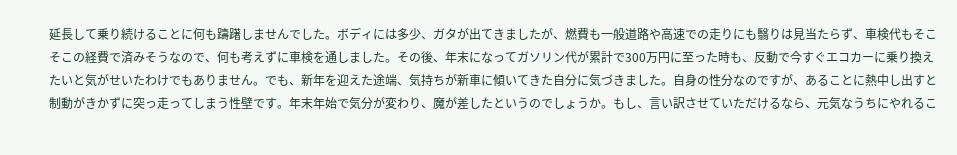延長して乗り続けることに何も躊躇しませんでした。ボディには多少、ガタが出てきましたが、燃費も一般道路や高速での走りにも翳りは見当たらず、車検代もそこそこの経費で済みそうなので、何も考えずに車検を通しました。その後、年末になってガソリン代が累計で300万円に至った時も、反動で今すぐエコカーに乗り換えたいと気がせいたわけでもありません。でも、新年を迎えた途端、気持ちが新車に傾いてきた自分に気づきました。自身の性分なのですが、あることに熱中し出すと制動がきかずに突っ走ってしまう性壁です。年末年始で気分が変わり、魔が差したというのでしょうか。もし、言い訳させていただけるなら、元気なうちにやれるこ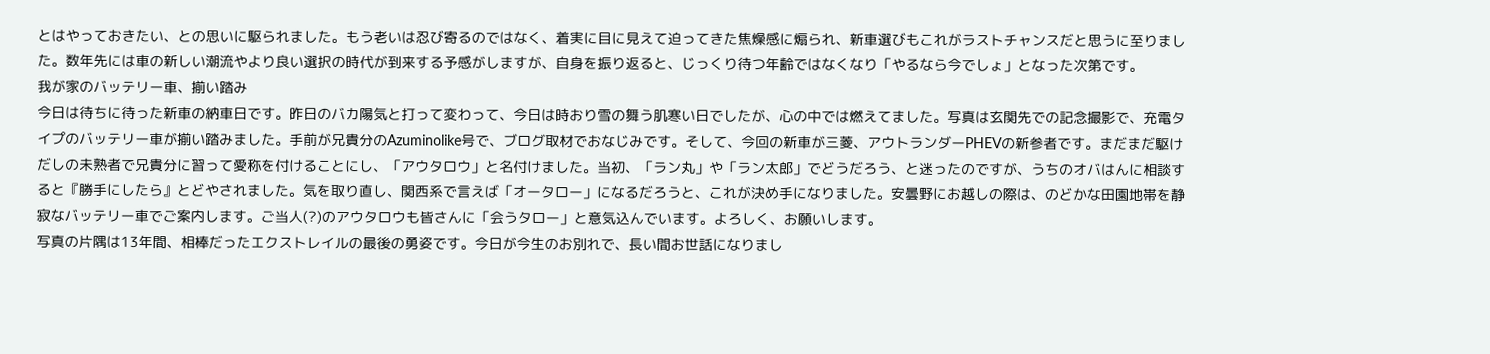とはやっておきたい、との思いに駆られました。もう老いは忍び寄るのではなく、着実に目に見えて迫ってきた焦燥感に煽られ、新車選びもこれがラストチャンスだと思うに至りました。数年先には車の新しい潮流やより良い選択の時代が到来する予感がしますが、自身を振り返ると、じっくり待つ年齢ではなくなり「やるなら今でしょ」となった次第です。
我が家のバッテリー車、揃い踏み
今日は待ちに待った新車の納車日です。昨日のバカ陽気と打って変わって、今日は時おり雪の舞う肌寒い日でしたが、心の中では燃えてました。写真は玄関先での記念撮影で、充電タイプのバッテリー車が揃い踏みました。手前が兄貴分のAzuminolike号で、ブログ取材でおなじみです。そして、今回の新車が三菱、アウトランダーPHEVの新参者です。まだまだ駆けだしの未熟者で兄貴分に習って愛称を付けることにし、「アウタロウ」と名付けました。当初、「ラン丸」や「ラン太郎」でどうだろう、と迷ったのですが、うちのオバはんに相談すると『勝手にしたら』とどやされました。気を取り直し、関西系で言えば「オータロー」になるだろうと、これが決め手になりました。安曇野にお越しの際は、のどかな田園地帯を静寂なバッテリー車でご案内します。ご当人(?)のアウタロウも皆さんに「会うタロー」と意気込んでいます。よろしく、お願いします。
写真の片隅は13年間、相棒だったエクストレイルの最後の勇姿です。今日が今生のお別れで、長い間お世話になりまし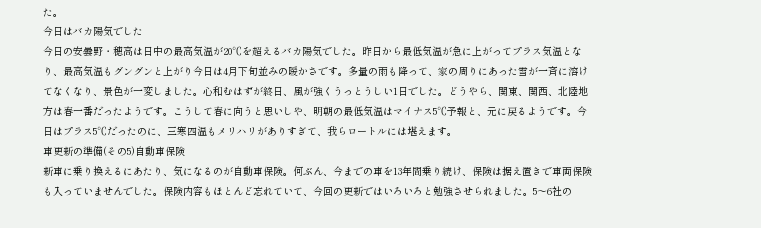た。
今日はバカ陽気でした
今日の安曇野・穂高は日中の最高気温が20℃を超えるバカ陽気でした。昨日から最低気温が急に上がってプラス気温となり、最高気温もグングンと上がり今日は4月下旬並みの暖かさです。多量の雨も降って、家の周りにあった雪が一斉に溶けてなくなり、景色が一変しました。心和むはずが終日、風が強くうっとうしい1日でした。どうやら、関東、関西、北陸地方は春一番だったようです。こうして春に向うと思いしや、明朝の最低気温はマイナス5℃予報と、元に戻るようです。今日はプラス5℃だったのに、三寒四温もメリハリがありすぎて、我らロートルには堪えます。
車更新の準備(その5)自動車保険
新車に乗り換えるにあたり、気になるのが自動車保険。何ぶん、今までの車を13年間乗り続け、保険は据え置きで車両保険も入っていませんでした。保険内容もほとんど忘れていて、今回の更新ではいろいろと勉強させられました。5〜6社の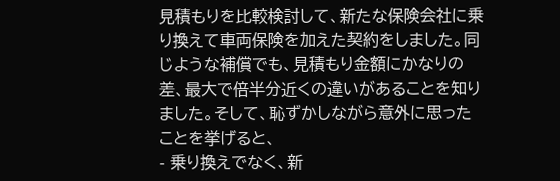見積もりを比較検討して、新たな保険会社に乗り換えて車両保険を加えた契約をしました。同じような補償でも、見積もり金額にかなりの差、最大で倍半分近くの違いがあることを知りました。そして、恥ずかしながら意外に思ったことを挙げると、
- 乗り換えでなく、新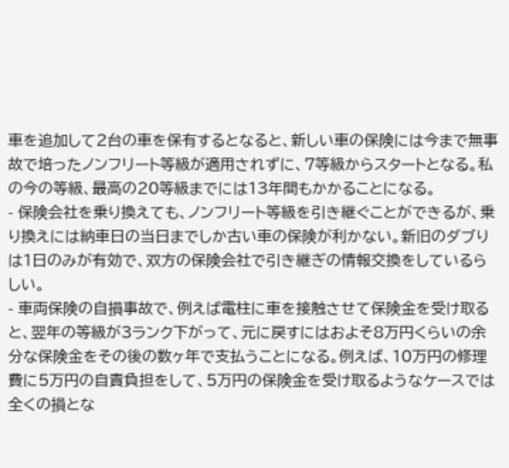車を追加して2台の車を保有するとなると、新しい車の保険には今まで無事故で培ったノンフリート等級が適用されずに、7等級からスタートとなる。私の今の等級、最高の20等級までには13年間もかかることになる。
- 保険会社を乗り換えても、ノンフリート等級を引き継ぐことができるが、乗り換えには納車日の当日までしか古い車の保険が利かない。新旧のダブりは1日のみが有効で、双方の保険会社で引き継ぎの情報交換をしているらしい。
- 車両保険の自損事故で、例えば電柱に車を接触させて保険金を受け取ると、翌年の等級が3ランク下がって、元に戻すにはおよそ8万円くらいの余分な保険金をその後の数ヶ年で支払うことになる。例えば、10万円の修理費に5万円の自責負担をして、5万円の保険金を受け取るようなケースでは全くの損とな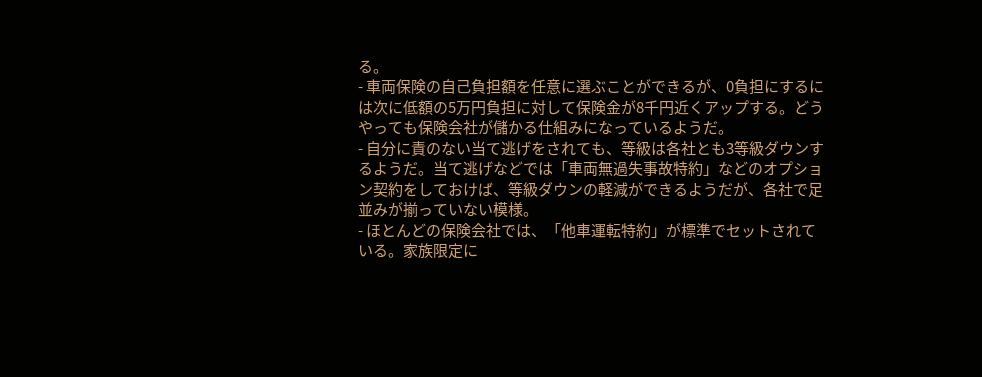る。
- 車両保険の自己負担額を任意に選ぶことができるが、0負担にするには次に低額の5万円負担に対して保険金が8千円近くアップする。どうやっても保険会社が儲かる仕組みになっているようだ。
- 自分に責のない当て逃げをされても、等級は各社とも3等級ダウンするようだ。当て逃げなどでは「車両無過失事故特約」などのオプション契約をしておけば、等級ダウンの軽減ができるようだが、各社で足並みが揃っていない模様。
- ほとんどの保険会社では、「他車運転特約」が標準でセットされている。家族限定に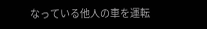なっている他人の車を運転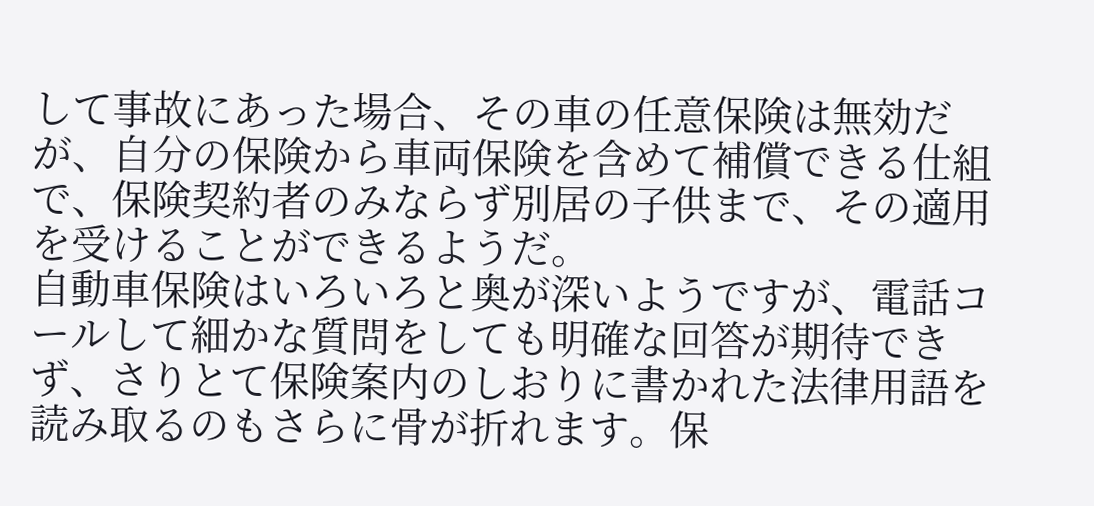して事故にあった場合、その車の任意保険は無効だが、自分の保険から車両保険を含めて補償できる仕組で、保険契約者のみならず別居の子供まで、その適用を受けることができるようだ。
自動車保険はいろいろと奥が深いようですが、電話コールして細かな質問をしても明確な回答が期待できず、さりとて保険案内のしおりに書かれた法律用語を読み取るのもさらに骨が折れます。保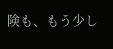険も、もう少し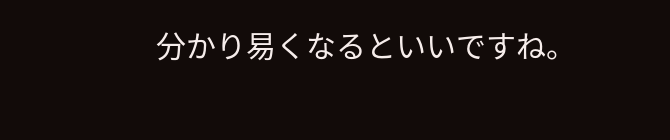分かり易くなるといいですね。